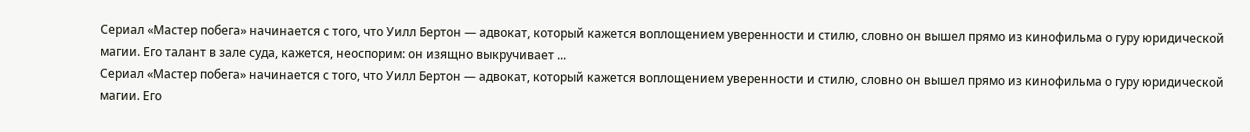Сериал «Мастер побега» начинается с того, что Уилл Бертон — адвокат, который кажется воплощением уверенности и стилю, словно он вышел прямо из кинофильма о гуру юридической магии. Его талант в зале суда, кажется, неоспорим: он изящно выкручивает ...
Сериал «Мастер побега» начинается с того, что Уилл Бертон — адвокат, который кажется воплощением уверенности и стилю, словно он вышел прямо из кинофильма о гуру юридической магии. Его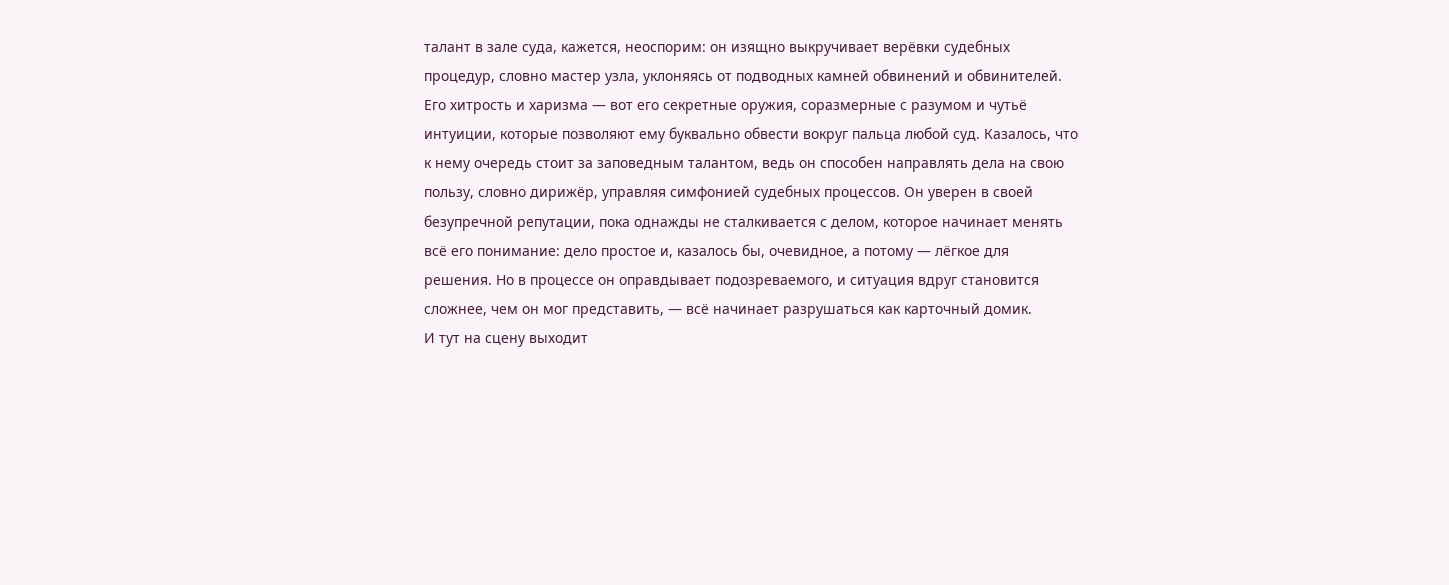талант в зале суда, кажется, неоспорим: он изящно выкручивает верёвки судебных процедур, словно мастер узла, уклоняясь от подводных камней обвинений и обвинителей. Его хитрость и харизма — вот его секретные оружия, соразмерные с разумом и чутьё интуиции, которые позволяют ему буквально обвести вокруг пальца любой суд. Казалось, что к нему очередь стоит за заповедным талантом, ведь он способен направлять дела на свою пользу, словно дирижёр, управляя симфонией судебных процессов. Он уверен в своей безупречной репутации, пока однажды не сталкивается с делом, которое начинает менять всё его понимание: дело простое и, казалось бы, очевидное, а потому — лёгкое для решения. Но в процессе он оправдывает подозреваемого, и ситуация вдруг становится сложнее, чем он мог представить, — всё начинает разрушаться как карточный домик.
И тут на сцену выходит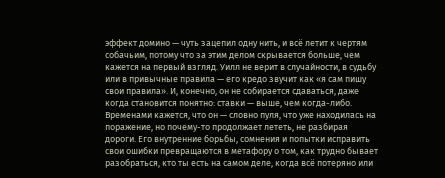эффект домино — чуть зацепил одну нить, и всё летит к чертям собачьим, потому что за этим делом скрывается больше, чем кажется на первый взгляд. Уилл не верит в случайности, в судьбу или в привычные правила — его кредо звучит как «я сам пишу свои правила». И, конечно, он не собирается сдаваться, даже когда становится понятно: ставки — выше, чем когда-либо. Временами кажется, что он — словно пуля, что уже находилась на поражение, но почему-то продолжает лететь, не разбирая дороги. Его внутренние борьбы, сомнения и попытки исправить свои ошибки превращаются в метафору о том, как трудно бывает разобраться, кто ты есть на самом деле, когда всё потеряно или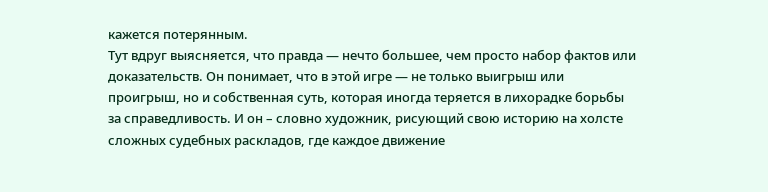кажется потерянным.
Тут вдруг выясняется, что правда — нечто большее, чем просто набор фактов или доказательств. Он понимает, что в этой игре — не только выигрыш или проигрыш, но и собственная суть, которая иногда теряется в лихорадке борьбы за справедливость. И он – словно художник, рисующий свою историю на холсте сложных судебных раскладов, где каждое движение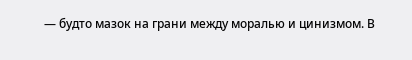— будто мазок на грани между моралью и цинизмом. В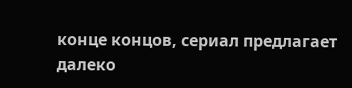конце концов, сериал предлагает далеко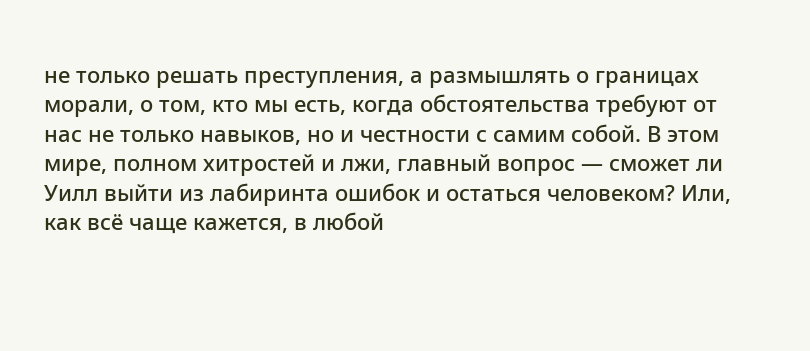не только решать преступления, а размышлять о границах морали, о том, кто мы есть, когда обстоятельства требуют от нас не только навыков, но и честности с самим собой. В этом мире, полном хитростей и лжи, главный вопрос — сможет ли Уилл выйти из лабиринта ошибок и остаться человеком? Или, как всё чаще кажется, в любой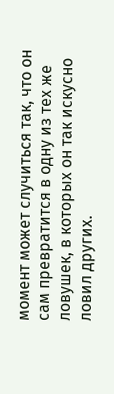момент может случиться так, что он сам превратится в одну из тех же ловушек, в которых он так искусно ловил других.